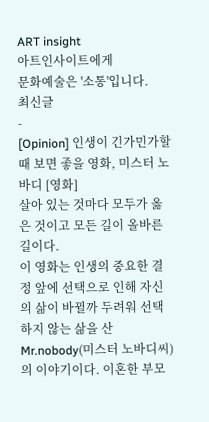ART insight
아트인사이트에게
문화예술은 '소통'입니다.
최신글
-
[Opinion] 인생이 긴가민가할 때 보면 좋을 영화, 미스터 노바디 [영화]
살아 있는 것마다 모두가 옳은 것이고 모든 길이 올바른 길이다.
이 영화는 인생의 중요한 결정 앞에 선택으로 인해 자신의 삶이 바뀔까 두려워 선택하지 않는 삶을 산 Mr.nobody(미스터 노바디씨)의 이야기이다. 이혼한 부모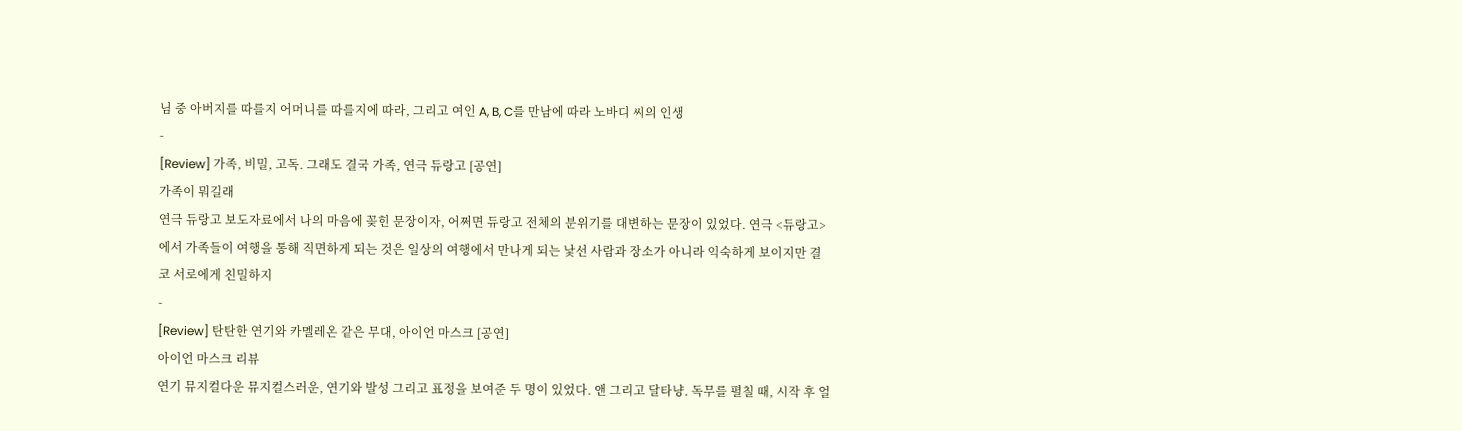님 중 아버지를 따를지 어머니를 따를지에 따라, 그리고 여인 A, B, C를 만남에 따라 노바디 씨의 인생
-
[Review] 가족, 비밀, 고독. 그래도 결국 가족, 연극 듀랑고 [공연]
가족이 뭐길래
연극 듀랑고 보도자료에서 나의 마음에 꽂힌 문장이자, 어쩌면 듀랑고 전체의 분위기를 대변하는 문장이 있었다. 연극 <듀랑고>에서 가족들이 여행을 통해 직면하게 되는 것은 일상의 여행에서 만나게 되는 낯선 사람과 장소가 아니라 익숙하게 보이지만 결코 서로에게 친밀하지
-
[Review] 탄탄한 연기와 카멜레온 같은 무대, 아이언 마스크 [공연]
아이언 마스크 리뷰
연기 뮤지컬다운 뮤지컬스러운, 연기와 발성 그리고 표정을 보여준 두 명이 있었다. 앤 그리고 달타냥. 독무를 펼칠 때, 시작 후 얼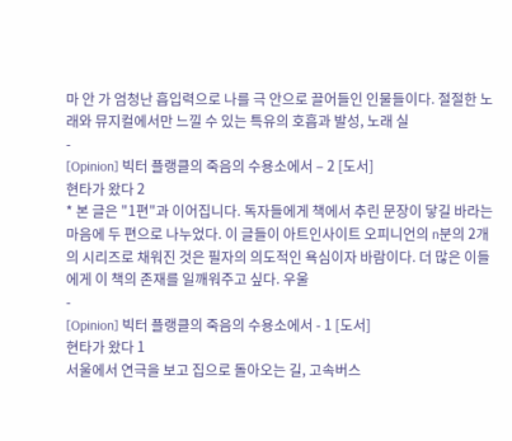마 안 가 엄청난 흡입력으로 나를 극 안으로 끌어들인 인물들이다. 절절한 노래와 뮤지컬에서만 느낄 수 있는 특유의 호흡과 발성, 노래 실
-
[Opinion] 빅터 플랭클의 죽음의 수용소에서 – 2 [도서]
현타가 왔다 2
* 본 글은 "1편"과 이어집니다. 독자들에게 책에서 추린 문장이 닿길 바라는 마음에 두 편으로 나누었다. 이 글들이 아트인사이트 오피니언의 n분의 2개의 시리즈로 채워진 것은 필자의 의도적인 욕심이자 바람이다. 더 많은 이들에게 이 책의 존재를 일깨워주고 싶다. 우울
-
[Opinion] 빅터 플랭클의 죽음의 수용소에서 - 1 [도서]
현타가 왔다 1
서울에서 연극을 보고 집으로 돌아오는 길, 고속버스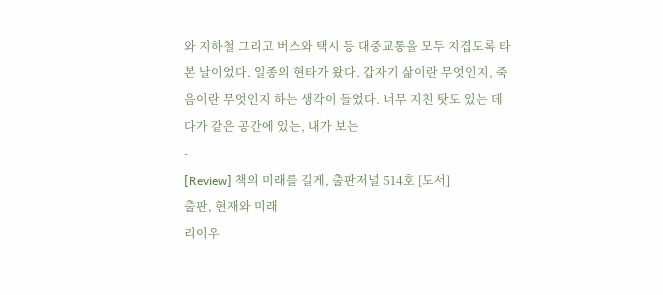와 지하철 그리고 버스와 택시 등 대중교통을 모두 지겹도록 타본 날이었다. 일종의 현타가 왔다. 갑자기 삶이란 무엇인지, 죽음이란 무엇인지 하는 생각이 들었다. 너무 지친 탓도 있는 데다가 같은 공간에 있는, 내가 보는
-
[Review] 책의 미래를 길게, 출판저널 514호 [도서]
출판, 현재와 미래
리이우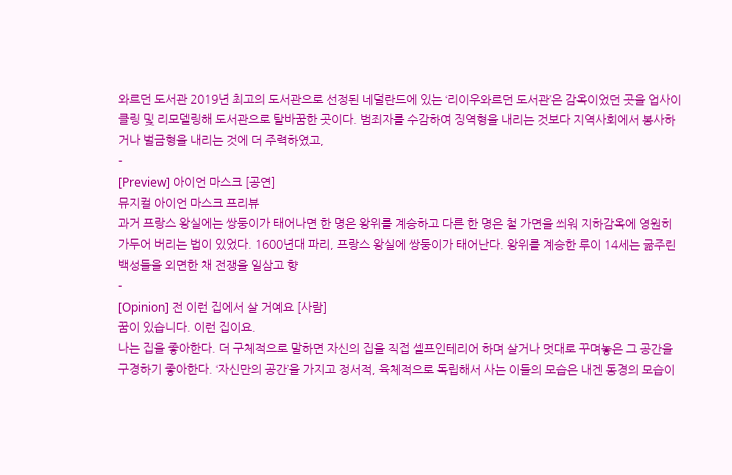와르던 도서관 2019년 최고의 도서관으로 선정된 네덜란드에 있는 ‘리이우와르던 도서관’은 감옥이었던 곳을 업사이클링 및 리모델링해 도서관으로 탈바꿈한 곳이다. 범죄자를 수감하여 징역형을 내리는 것보다 지역사회에서 봉사하거나 벌금형을 내리는 것에 더 주력하였고,
-
[Preview] 아이언 마스크 [공연]
뮤지컬 아이언 마스크 프리뷰
과거 프랑스 왕실에는 쌍둥이가 태어나면 한 명은 왕위를 계승하고 다른 한 명은 철 가면을 씌워 지하감옥에 영원히 가두어 버리는 법이 있었다. 1600년대 파리, 프랑스 왕실에 쌍둥이가 태어난다. 왕위를 계승한 루이 14세는 굶주린 백성들을 외면한 채 전쟁을 일삼고 향
-
[Opinion] 전 이런 집에서 살 거예요 [사람]
꿈이 있습니다. 이런 집이요.
나는 집을 좋아한다. 더 구체적으로 말하면 자신의 집을 직접 셀프인테리어 하며 살거나 멋대로 꾸며놓은 그 공간을 구경하기 좋아한다. ‘자신만의 공간’을 가지고 정서적, 육체적으로 독립해서 사는 이들의 모습은 내겐 동경의 모습이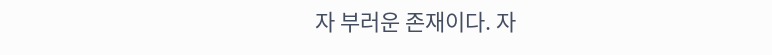자 부러운 존재이다. 자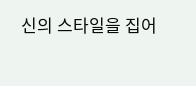신의 스타일을 집어